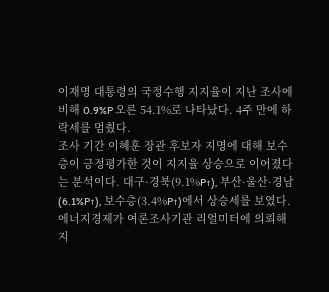이재명 대통령의 국정수행 지지율이 지난 조사에 비해 0.9%P 오른 54.1%로 나타났다. 4주 만에 하락세를 멈췄다.
조사 기간 이혜훈 장관 후보자 지명에 대해 보수층이 긍정평가한 것이 지지율 상승으로 이어졌다는 분석이다. 대구·경북(9.1%P↑), 부산·울산·경남(6.1%P↑), 보수층(3.4%P↑)에서 상승세를 보였다.
에너지경제가 여론조사기관 리얼미터에 의뢰해 지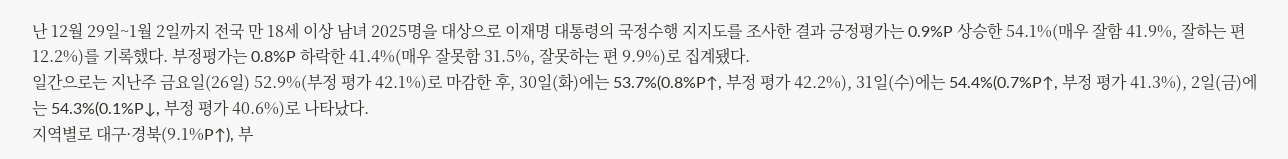난 12월 29일~1월 2일까지 전국 만 18세 이상 남녀 2025명을 대상으로 이재명 대통령의 국정수행 지지도를 조사한 결과 긍정평가는 0.9%P 상승한 54.1%(매우 잘함 41.9%, 잘하는 편 12.2%)를 기록했다. 부정평가는 0.8%P 하락한 41.4%(매우 잘못함 31.5%, 잘못하는 편 9.9%)로 집계됐다.
일간으로는 지난주 금요일(26일) 52.9%(부정 평가 42.1%)로 마감한 후, 30일(화)에는 53.7%(0.8%P↑, 부정 평가 42.2%), 31일(수)에는 54.4%(0.7%P↑, 부정 평가 41.3%), 2일(금)에는 54.3%(0.1%P↓, 부정 평가 40.6%)로 나타났다.
지역별로 대구·경북(9.1%P↑), 부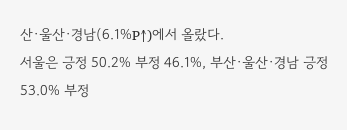산·울산·경남(6.1%P↑)에서 올랐다.
서울은 긍정 50.2% 부정 46.1%, 부산·울산·경남 긍정 53.0% 부정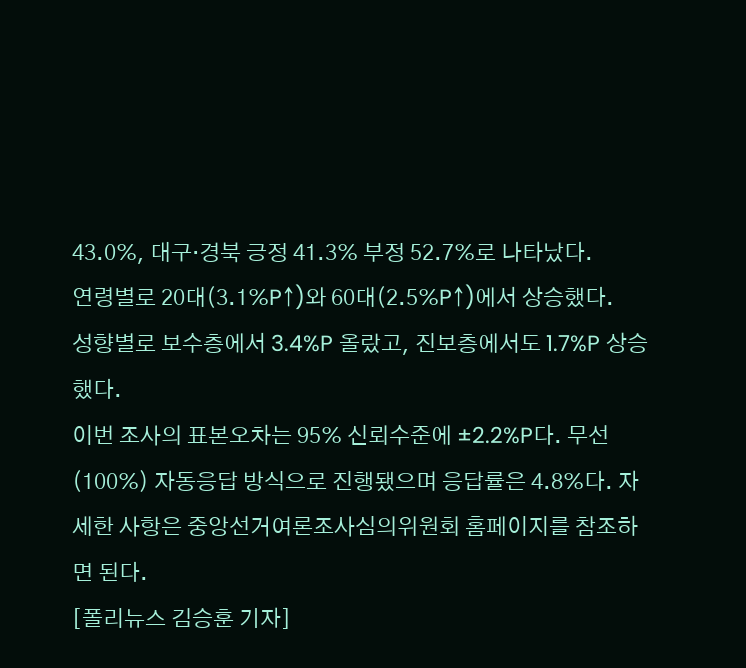43.0%, 대구·경북 긍정 41.3% 부정 52.7%로 나타났다.
연령별로 20대(3.1%P↑)와 60대(2.5%P↑)에서 상승했다.
성향별로 보수층에서 3.4%P 올랐고, 진보층에서도 1.7%P 상승했다.
이번 조사의 표본오차는 95% 신뢰수준에 ±2.2%P다. 무선(100%) 자동응답 방식으로 진행됐으며 응답률은 4.8%다. 자세한 사항은 중앙선거여론조사심의위원회 홈페이지를 참조하면 된다.
[폴리뉴스 김승훈 기자]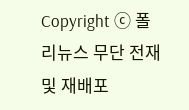Copyright ⓒ 폴리뉴스 무단 전재 및 재배포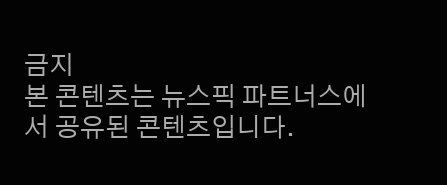금지
본 콘텐츠는 뉴스픽 파트너스에서 공유된 콘텐츠입니다.